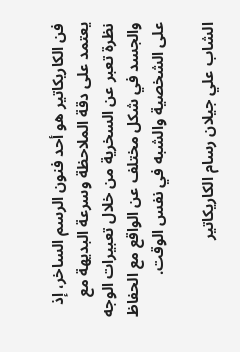فن الكاريكاتير هو أحد فنون الرسم الساخر، إذ يعتمد على دقة الملاحظة وسرعة البديهة مع نظرة تعبر عن السخرية من خلال تعبيرات الوجه والجسد في شكل مختلف عن الواقع مع الحفاظ على الشخصية والشبه في نفس الوقت.

الشاب علي جيلان رسام الكاريكاتير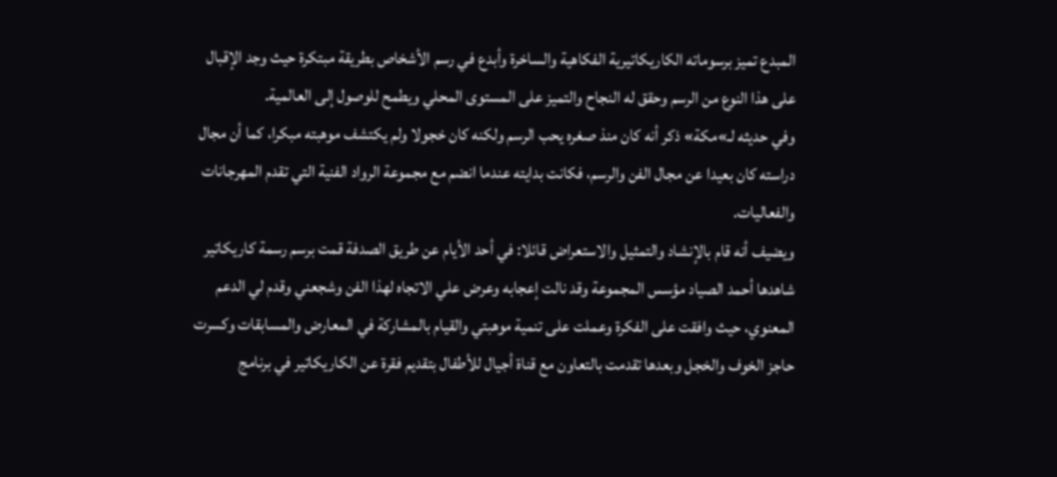المبدع تميز برسوماته الكاريكاتيرية الفكاهية والساخرة وأبدع في رسم الأشخاص بطريقة مبتكرة حيث وجد الإقبال على هذا النوع من الرسم وحقق له النجاح والتميز على المستوى المحلي ويطمح للوصول إلى العالمية.
وفي حديثه لـ»مكة» ذكر أنه كان منذ صغره يحب الرسم ولكنه كان خجولا ولم يكتشف موهبته مبكرا، كما أن مجال دراسته كان بعيدا عن مجال الفن والرسم، فكانت بدايته عندما انضم مع مجموعة الرواد الفنية التي تقدم المهرجانات والفعاليات.
ويضيف أنه قام بالإنشاد والتمثيل والاستعراض قائلا: في أحد الأيام عن طريق الصدفة قمت برسم رسمة كاريكاتير شاهدها أحمد الصياد مؤسس المجموعة وقد نالت إعجابه وعرض علي الاتجاه لهذا الفن وشجعني وقدم لي الدعم المعنوي، حيث وافقت على الفكرة وعملت على تنمية موهبتي والقيام بالمشاركة في المعارض والمسابقات وكسرت حاجز الخوف والخجل وبعدها تقدمت بالتعاون مع قناة أجيال للأطفال بتقديم فقرة عن الكاريكاتير في برنامج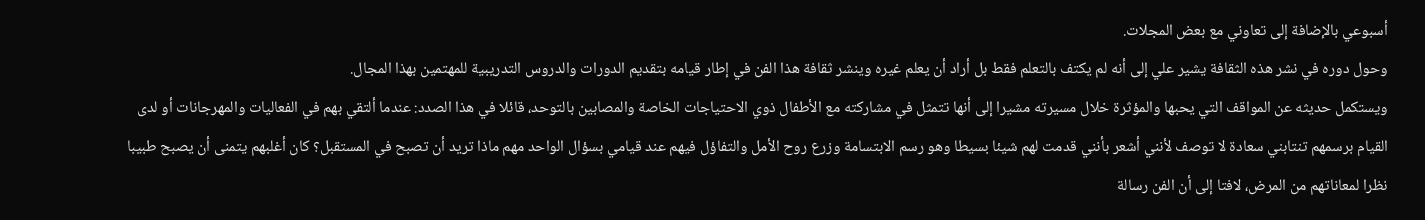أسبوعي بالإضافة إلى تعاوني مع بعض المجلات.
وحول دوره في نشر هذه الثقافة يشير علي إلى أنه لم يكتف بالتعلم فقط بل أراد أن يعلم غيره وينشر ثقافة هذا الفن في إطار قيامه بتقديم الدورات والدروس التدريبية للمهتمين بهذا المجال.
ويستكمل حديثه عن المواقف التي يحبها والمؤثرة خلال مسيرته مشيرا إلى أنها تتمثل في مشاركته مع الأطفال ذوي الاحتياجات الخاصة والمصابين بالتوحد، قائلا في هذا الصدد: عندما ألتقي بهم في الفعاليات والمهرجانات أو لدى القيام برسمهم تنتابني سعادة لا توصف لأنني أشعر بأنني قدمت لهم شيئا بسيطا وهو رسم الابتسامة وزرع روح الأمل والتفاؤل فيهم عند قيامي بسؤال الواحد مهم ماذا تريد أن تصبح في المستقبل؟ كان أغلبهم يتمنى أن يصبح طبيبا نظرا لمعاناتهم من المرض، لافتا إلى أن الفن رسالة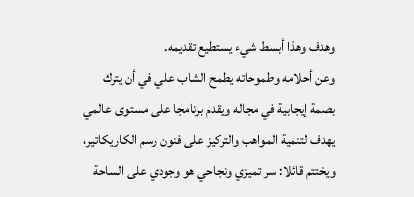وهدف وهذا أبسط شيء يستطيع تقديمه.
وعن أحلامه وطموحاته يطمح الشاب علي في أن يترك بصمة إيجابية في مجاله ويقدم برنامجا على مستوى عالمي يهدف لتنمية المواهب والتركيز على فنون رسم الكاريكاتير، ويختتم قائلا: سر تميزي ونجاحي هو وجودي على الساحة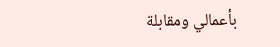بأعمالي ومقابلة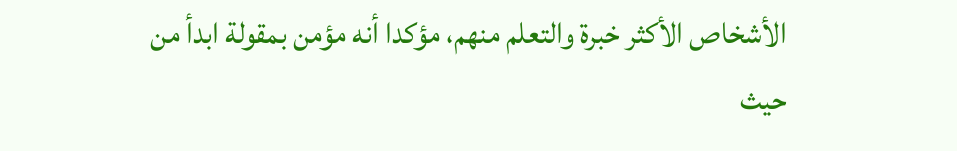الأشخاص الأكثر خبرة والتعلم منهم، مؤكدا أنه مؤمن بمقولة ابدأ من حيث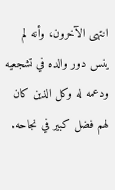انتهى الآخرون، وأنه لم ينس دور والده في تشجعيه ودعمه له وكل الذين كان لهم فضل كبير في نجاحه.